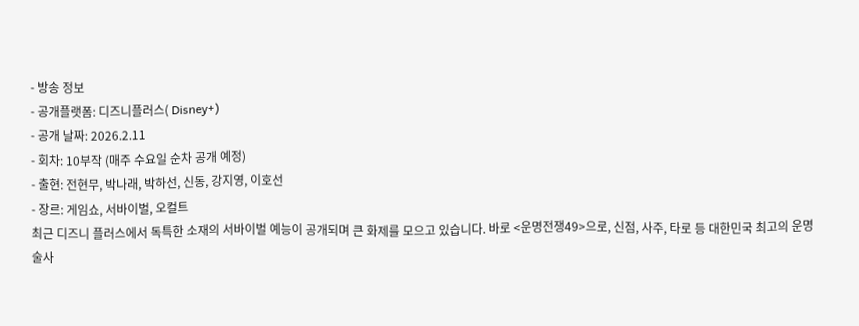- 방송 정보
- 공개플랫폼: 디즈니플러스( Disney+)
- 공개 날짜: 2026.2.11
- 회차: 10부작 (매주 수요일 순차 공개 예정)
- 출현: 전현무, 박나래, 박하선, 신동, 강지영, 이호선
- 장르: 게임쇼, 서바이벌, 오컬트
최근 디즈니 플러스에서 독특한 소재의 서바이벌 예능이 공개되며 큰 화제를 모으고 있습니다. 바로 <운명전쟁49>으로, 신점, 사주, 타로 등 대한민국 최고의 운명술사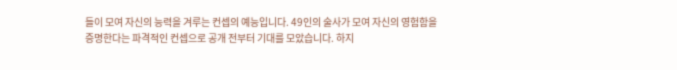들이 모여 자신의 능력을 겨루는 컨셉의 예능입니다. 49인의 술사가 모여 자신의 영험함을 증명한다는 파격적인 컨셉으로 공개 전부터 기대를 모았습니다. 하지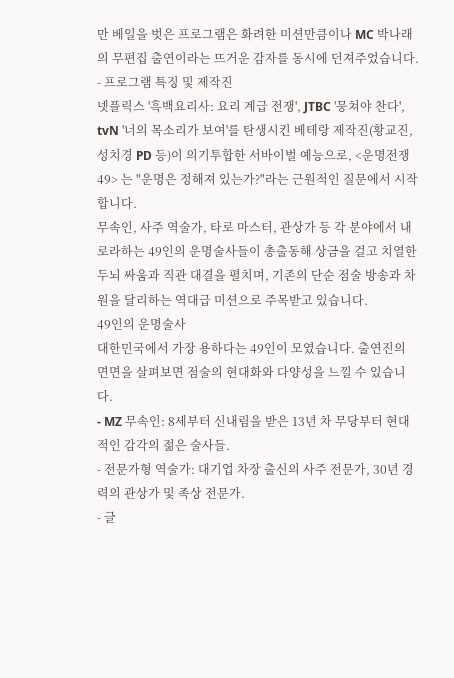만 베일을 벗은 프로그램은 화려한 미션만큼이나 MC 박나래의 무편집 출연이라는 뜨거운 감자를 동시에 던져주었습니다.
- 프로그램 특징 및 제작진
넷플릭스 '흑백요리사: 요리 계급 전쟁', JTBC '뭉쳐야 찬다', tvN '너의 목소리가 보여'를 탄생시킨 베테랑 제작진(황교진, 성치경 PD 등)이 의기투합한 서바이벌 예능으로, <운명전쟁49> 는 "운명은 정해져 있는가?"라는 근원적인 질문에서 시작합니다.
무속인, 사주 역술가, 타로 마스터, 관상가 등 각 분야에서 내로라하는 49인의 운명술사들이 총출동해 상금을 걸고 치열한 두뇌 싸움과 직관 대결을 펼치며, 기존의 단순 점술 방송과 차원을 달리하는 역대급 미션으로 주목받고 있습니다.
49인의 운명술사
대한민국에서 가장 용하다는 49인이 모였습니다. 출연진의 면면을 살펴보면 점술의 현대화와 다양성을 느낄 수 있습니다.
- MZ 무속인: 8세부터 신내림을 받은 13년 차 무당부터 현대적인 감각의 젊은 술사들.
- 전문가형 역술가: 대기업 차장 출신의 사주 전문가, 30년 경력의 관상가 및 족상 전문가.
- 글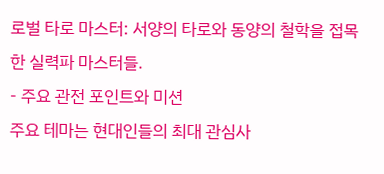로벌 타로 마스터: 서양의 타로와 동양의 철학을 접목한 실력파 마스터들.
- 주요 관전 포인트와 미션
주요 테마는 현대인들의 최대 관심사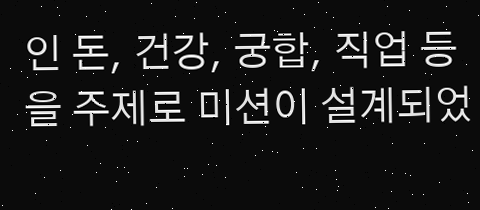인 돈, 건강, 궁합, 직업 등을 주제로 미션이 설계되었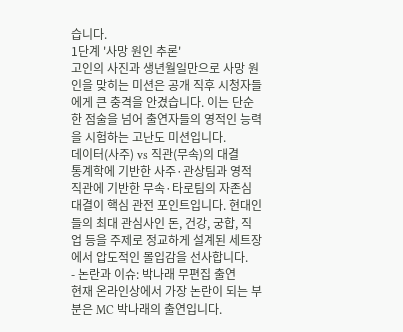습니다.
1단계 '사망 원인 추론'
고인의 사진과 생년월일만으로 사망 원인을 맞히는 미션은 공개 직후 시청자들에게 큰 충격을 안겼습니다. 이는 단순한 점술을 넘어 출연자들의 영적인 능력을 시험하는 고난도 미션입니다.
데이터(사주) vs 직관(무속)의 대결
통계학에 기반한 사주·관상팀과 영적 직관에 기반한 무속·타로팀의 자존심 대결이 핵심 관전 포인트입니다. 현대인들의 최대 관심사인 돈, 건강, 궁합, 직업 등을 주제로 정교하게 설계된 세트장에서 압도적인 몰입감을 선사합니다.
- 논란과 이슈: 박나래 무편집 출연
현재 온라인상에서 가장 논란이 되는 부분은 MC 박나래의 출연입니다.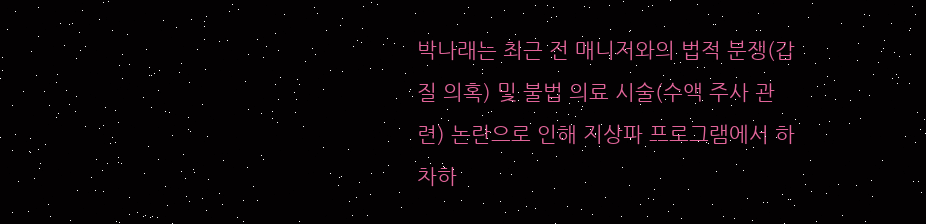박나래는 최근 전 매니저와의 법적 분쟁(갑질 의혹) 및 불법 의료 시술(수액 주사 관련) 논란으로 인해 지상파 프로그램에서 하차하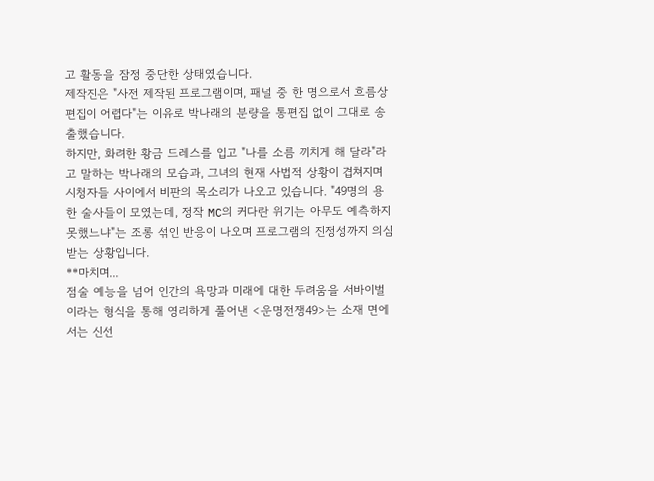고 활동을 잠정 중단한 상태였습니다.
제작진은 "사전 제작된 프로그램이며, 패널 중 한 명으로서 흐름상 편집이 어렵다"는 이유로 박나래의 분량을 통편집 없이 그대로 송출했습니다.
하지만, 화려한 황금 드레스를 입고 "나를 소름 끼치게 해 달라"라고 말하는 박나래의 모습과, 그녀의 현재 사법적 상황이 겹쳐지며 시청자들 사이에서 비판의 목소리가 나오고 있습니다. "49명의 용한 술사들이 모였는데, 정작 MC의 커다란 위기는 아무도 예측하지 못했느냐"는 조롱 섞인 반응이 나오며 프로그램의 진정성까지 의심받는 상황입니다.
**마치며...
점술 예능을 넘어 인간의 욕망과 미래에 대한 두려움을 서바이벌이라는 형식을 통해 영리하게 풀어낸 <운명전쟁49>는 소재 면에서는 신선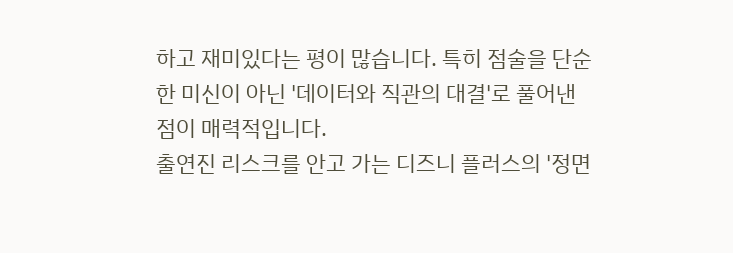하고 재미있다는 평이 많습니다. 특히 점술을 단순한 미신이 아닌 '데이터와 직관의 대결'로 풀어낸 점이 매력적입니다.
출연진 리스크를 안고 가는 디즈니 플러스의 '정면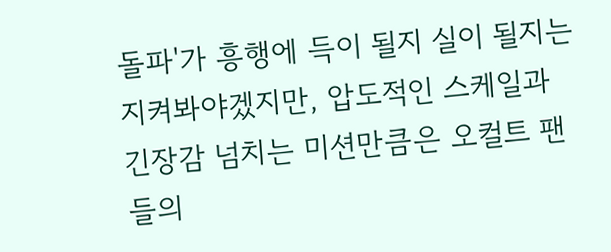돌파'가 흥행에 득이 될지 실이 될지는 지켜봐야겠지만, 압도적인 스케일과 긴장감 넘치는 미션만큼은 오컬트 팬들의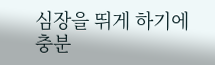심장을 뛰게 하기에 충분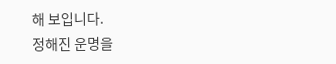해 보입니다.
정해진 운명을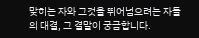맞히는 자와 그것을 뛰어넘으려는 자들의 대결, 그 결말이 궁금합니다.